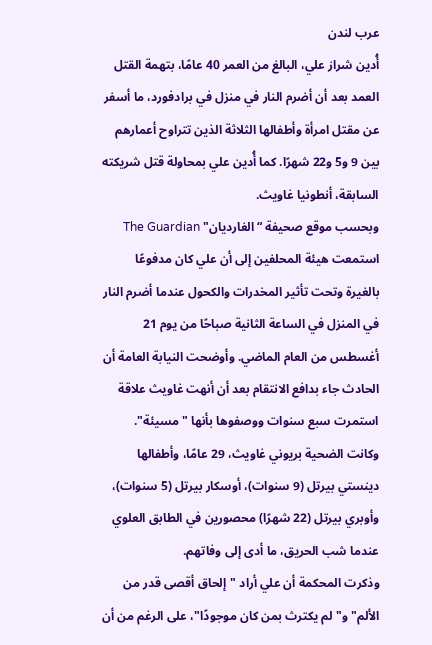عرب لندن
أُدين شراز علي، البالغ من العمر 40 عامًا، بتهمة القتل العمد بعد أن أضرم النار في منزل في برادفورد، ما أسفر عن مقتل امرأة وأطفالها الثلاثة الذين تتراوح أعمارهم بين 9 و5 و22 شهرًا. كما أُدين علي بمحاولة قتل شريكته السابقة، أنطونيا غاويث.
وبحسب موقع صحيفة “الغارديان" The Guardian استمعت هيئة المحلفين إلى أن علي كان مدفوعًا بالغيرة وتحت تأثير المخدرات والكحول عندما أضرم النار في المنزل في الساعة الثانية صباحًا من يوم 21 أغسطس من العام الماضي. وأوضحت النيابة العامة أن الحادث جاء بدافع الانتقام بعد أن أنهت غاويث علاقة استمرت سبع سنوات ووصفوها بأنها "مسيئة".
وكانت الضحية بريوني غاويث، 29 عامًا، وأطفالها دينستي بيرتل (9 سنوات)، أوسكار بيرتل (5 سنوات)، وأوبري بيرتل (22 شهرًا) محصورين في الطابق العلوي عندما شب الحريق، ما أدى إلى وفاتهم.
وذكرت المحكمة أن علي أراد "إلحاق أقصى قدر من الألم" و"لم يكترث بمن كان موجودًا"، على الرغم من أن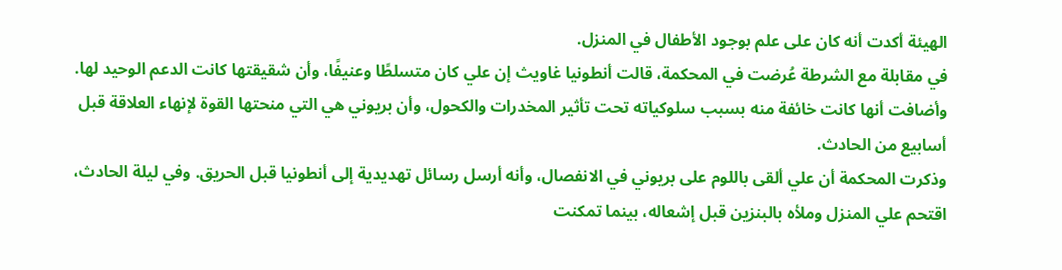الهيئة أكدت أنه كان على علم بوجود الأطفال في المنزل.
في مقابلة مع الشرطة عُرضت في المحكمة، قالت أنطونيا غاويث إن علي كان متسلطًا وعنيفًا، وأن شقيقتها كانت الدعم الوحيد لها. وأضافت أنها كانت خائفة منه بسبب سلوكياته تحت تأثير المخدرات والكحول، وأن بريوني هي التي منحتها القوة لإنهاء العلاقة قبل أسابيع من الحادث.
وذكرت المحكمة أن علي ألقى باللوم على بريوني في الانفصال، وأنه أرسل رسائل تهديدية إلى أنطونيا قبل الحريق. وفي ليلة الحادث، اقتحم علي المنزل وملأه بالبنزين قبل إشعاله، بينما تمكنت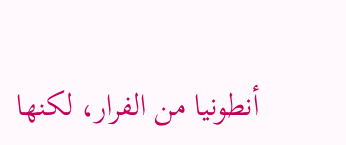أنطونيا من الفرار، لكنها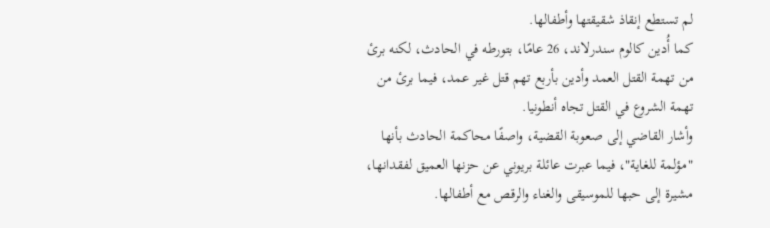لم تستطع إنقاذ شقيقتها وأطفالها.
كما أُدين كالوم سندرلاند، 26 عامًا، بتورطه في الحادث، لكنه برئ من تهمة القتل العمد وأدين بأربع تهم قتل غير عمد، فيما برئ من تهمة الشروع في القتل تجاه أنطونيا.
وأشار القاضي إلى صعوبة القضية، واصفًا محاكمة الحادث بأنها "مؤلمة للغاية"، فيما عبرت عائلة بريوني عن حزنها العميق لفقدانها، مشيرة إلى حبها للموسيقى والغناء والرقص مع أطفالها.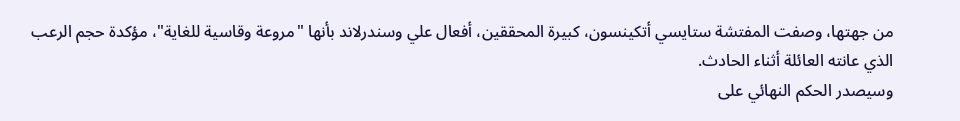من جهتها، وصفت المفتشة ستايسي أتكينسون، كبيرة المحققين، أفعال علي وسندرلاند بأنها "مروعة وقاسية للغاية"، مؤكدة حجم الرعب الذي عانته العائلة أثناء الحادث.
وسيصدر الحكم النهائي على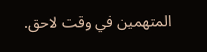المتهمين في وقت لاحق.